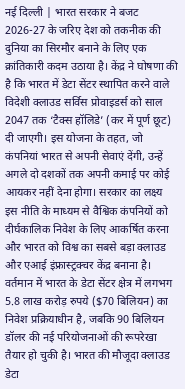नई दिल्ली | भारत सरकार ने बजट 2026-27 के जरिए देश को तकनीक की दुनिया का सिरमौर बनाने के लिए एक क्रांतिकारी कदम उठाया है। केंद्र ने घोषणा की है कि भारत में डेटा सेंटर स्थापित करने वाले विदेशी क्लाउड सर्विस प्रोवाइडर्स को साल 2047 तक ‘टैक्स हॉलिडे’ (कर में पूर्ण छूट) दी जाएगी। इस योजना के तहत, जो कंपनियां भारत से अपनी सेवाएं देंगी, उन्हें अगले दो दशकों तक अपनी कमाई पर कोई आयकर नहीं देना होगा। सरकार का लक्ष्य इस नीति के माध्यम से वैश्विक कंपनियों को दीर्घकालिक निवेश के लिए आकर्षित करना और भारत को विश्व का सबसे बड़ा क्लाउड और एआई इंफ्रास्ट्रक्चर केंद्र बनाना है।
वर्तमान में भारत के डेटा सेंटर क्षेत्र में लगभग 5.8 लाख करोड़ रुपये ($70 बिलियन) का निवेश प्रक्रियाधीन है, जबकि 90 बिलियन डॉलर की नई परियोजनाओं की रूपरेखा तैयार हो चुकी है। भारत की मौजूदा क्लाउड डेटा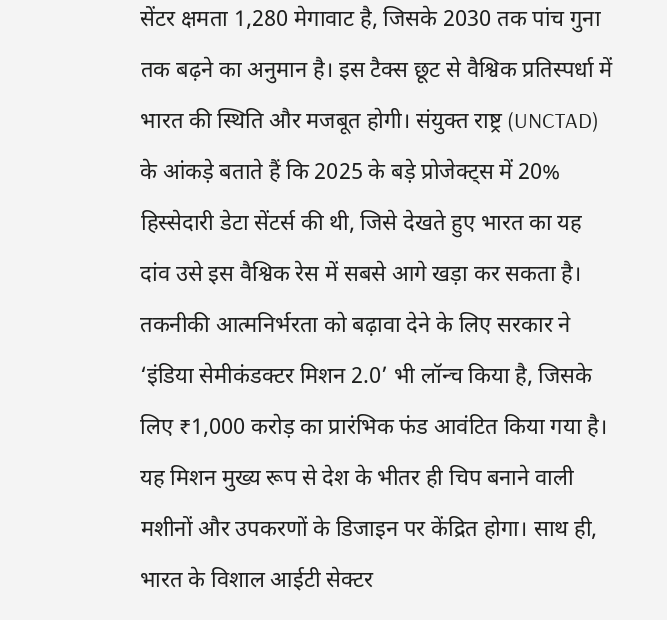सेंटर क्षमता 1,280 मेगावाट है, जिसके 2030 तक पांच गुना तक बढ़ने का अनुमान है। इस टैक्स छूट से वैश्विक प्रतिस्पर्धा में भारत की स्थिति और मजबूत होगी। संयुक्त राष्ट्र (UNCTAD) के आंकड़े बताते हैं कि 2025 के बड़े प्रोजेक्ट्स में 20% हिस्सेदारी डेटा सेंटर्स की थी, जिसे देखते हुए भारत का यह दांव उसे इस वैश्विक रेस में सबसे आगे खड़ा कर सकता है।
तकनीकी आत्मनिर्भरता को बढ़ावा देने के लिए सरकार ने ‘इंडिया सेमीकंडक्टर मिशन 2.0’ भी लॉन्च किया है, जिसके लिए ₹1,000 करोड़ का प्रारंभिक फंड आवंटित किया गया है। यह मिशन मुख्य रूप से देश के भीतर ही चिप बनाने वाली मशीनों और उपकरणों के डिजाइन पर केंद्रित होगा। साथ ही, भारत के विशाल आईटी सेक्टर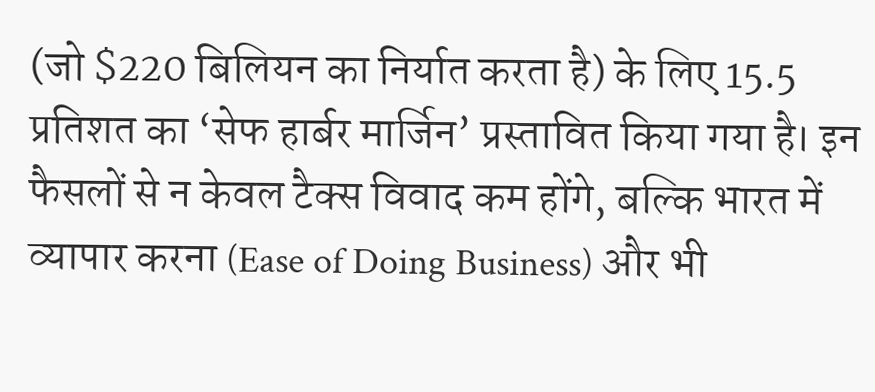(जो $220 बिलियन का निर्यात करता है) के लिए 15.5 प्रतिशत का ‘सेफ हार्बर मार्जिन’ प्रस्तावित किया गया है। इन फैसलों से न केवल टैक्स विवाद कम होंगे, बल्कि भारत में व्यापार करना (Ease of Doing Business) और भी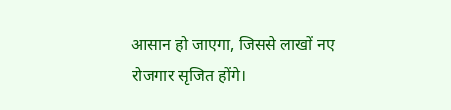आसान हो जाएगा, जिससे लाखों नए रोजगार सृजित होंगे।